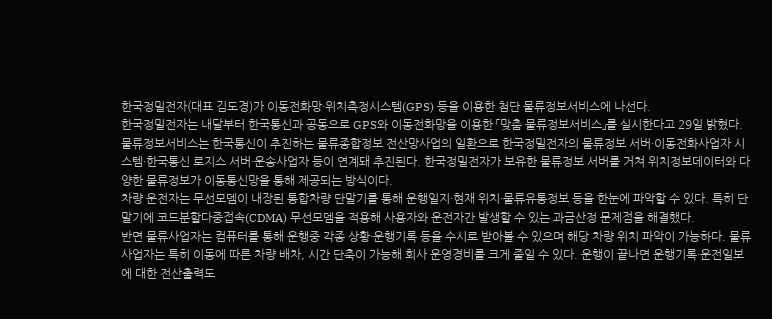한국정밀전자(대표 김도경)가 이동전화망·위치측정시스템(GPS) 등을 이용한 첨단 물류정보서비스에 나선다.
한국정밀전자는 내달부터 한국통신과 공동으로 GPS와 이동전화망을 이용한 「맞춤 물류정보서비스」를 실시한다고 29일 밝혔다.
물류정보서비스는 한국통신이 추진하는 물류종합정보 전산망사업의 일환으로 한국정밀전자의 물류정보 서버·이동전화사업자 시스템·한국통신 로지스 서버·운송사업자 등이 연계돼 추진된다. 한국정밀전자가 보유한 물류정보 서버를 거쳐 위치정보데이터와 다양한 물류정보가 이동통신망을 통해 제공되는 방식이다.
차량 운전자는 무선모뎀이 내장된 통합차량 단말기를 통해 운행일지·현재 위치·물류유통정보 등을 한눈에 파악할 수 있다. 특히 단말기에 코드분할다중접속(CDMA) 무선모뎀을 적용해 사용자와 운전자간 발생할 수 있는 과금산정 문제점을 해결했다.
반면 물류사업자는 컴퓨터를 통해 운행중 각종 상황·운행기록 등을 수시로 받아볼 수 있으며 해당 차량 위치 파악이 가능하다. 물류사업자는 특히 이동에 따른 차량 배차, 시간 단축이 가능해 회사 운영경비를 크게 줄일 수 있다. 운행이 끝나면 운행기록·운전일보에 대한 전산출력도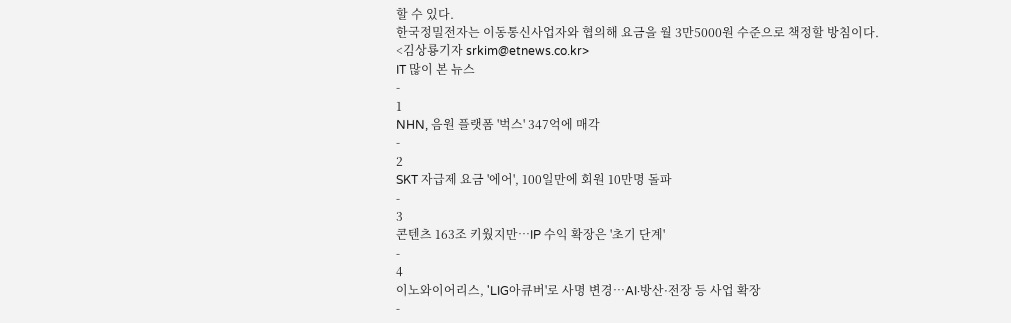할 수 있다.
한국정밀전자는 이동통신사업자와 협의해 요금을 월 3만5000원 수준으로 책정할 방침이다.
<김상룡기자 srkim@etnews.co.kr>
IT 많이 본 뉴스
-
1
NHN, 음원 플랫폼 '벅스' 347억에 매각
-
2
SKT 자급제 요금 '에어', 100일만에 회원 10만명 돌파
-
3
콘텐츠 163조 키웠지만…IP 수익 확장은 '초기 단계'
-
4
이노와이어리스, 'LIG아큐버'로 사명 변경…AI·방산·전장 등 사업 확장
-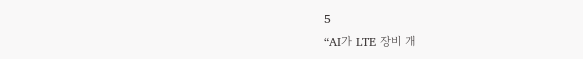5
“AI가 LTE 장비 개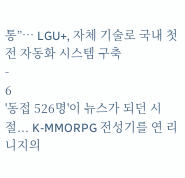통”… LGU+, 자체 기술로 국내 첫 전 자동화 시스템 구축
-
6
'동접 526명'이 뉴스가 되던 시절... K-MMORPG 전성기를 연 리니지의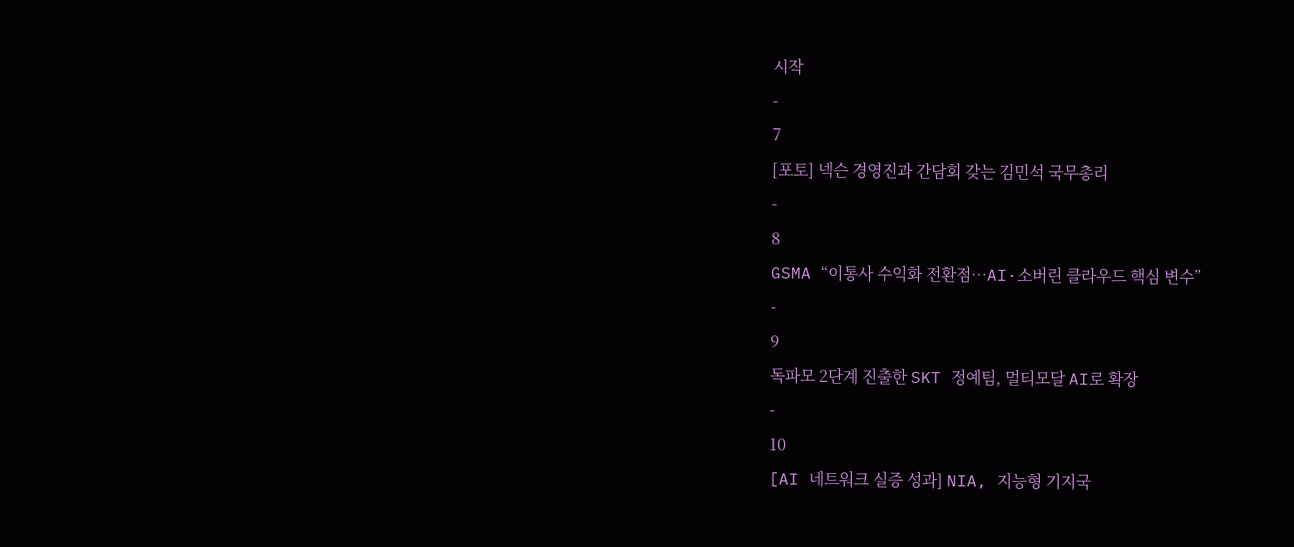시작
-
7
[포토] 넥슨 경영진과 간담회 갖는 김민석 국무총리
-
8
GSMA “이통사 수익화 전환점…AI·소버린 클라우드 핵심 변수”
-
9
독파모 2단계 진출한 SKT 정예팀, 멀티모달 AI로 확장
-
10
[AI 네트워크 실증 성과] NIA, 지능형 기지국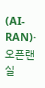(AI-RAN)·오픈랜 실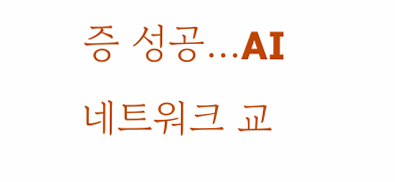증 성공…AI 네트워크 교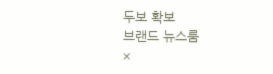두보 확보
브랜드 뉴스룸
×